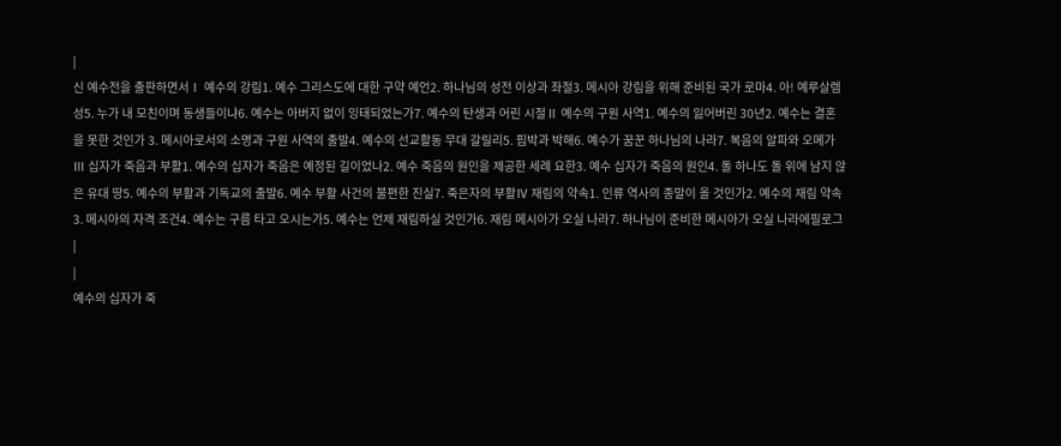|
신 예수전을 출판하면서Ⅰ 예수의 강림1. 예수 그리스도에 대한 구약 예언2. 하나님의 성전 이상과 좌절3. 메시아 강림을 위해 준비된 국가 로마4. 아! 예루살렘 성5. 누가 내 모친이며 동생들이냐6. 예수는 아버지 없이 잉태되었는가7. 예수의 탄생과 어린 시절Ⅱ 예수의 구원 사역1. 예수의 잃어버린 30년2. 예수는 결혼을 못한 것인가 3. 메시아로서의 소명과 구원 사역의 출발4. 예수의 선교활동 무대 갈릴리5. 핍박과 박해6. 예수가 꿈꾼 하나님의 나라7. 복음의 알파와 오메가Ⅲ 십자가 죽음과 부활1. 예수의 십자가 죽음은 예정된 길이었나2. 예수 죽음의 원인을 제공한 세례 요한3. 예수 십자가 죽음의 원인4. 돌 하나도 돌 위에 남지 않은 유대 땅5. 예수의 부활과 기독교의 출발6. 예수 부활 사건의 불편한 진실7. 죽은자의 부활Ⅳ 재림의 약속1. 인류 역사의 종말이 올 것인가2. 예수의 재림 약속3. 메시아의 자격 조건4. 예수는 구름 타고 오시는가5. 예수는 언제 재림하실 것인가6. 재림 메시아가 오실 나라7. 하나님이 준비한 메시아가 오실 나라에필로그
|
|
예수의 십자가 죽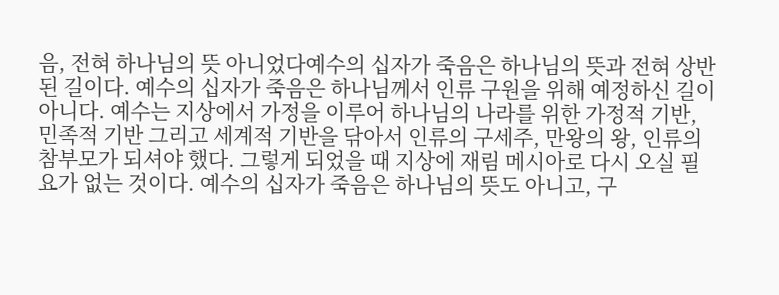음, 전혀 하나님의 뜻 아니었다예수의 십자가 죽음은 하나님의 뜻과 전혀 상반된 길이다. 예수의 십자가 죽음은 하나님께서 인류 구원을 위해 예정하신 길이 아니다. 예수는 지상에서 가정을 이루어 하나님의 나라를 위한 가정적 기반, 민족적 기반 그리고 세계적 기반을 닦아서 인류의 구세주, 만왕의 왕, 인류의 참부모가 되셔야 했다. 그렇게 되었을 때 지상에 재림 메시아로 다시 오실 필요가 없는 것이다. 예수의 십자가 죽음은 하나님의 뜻도 아니고, 구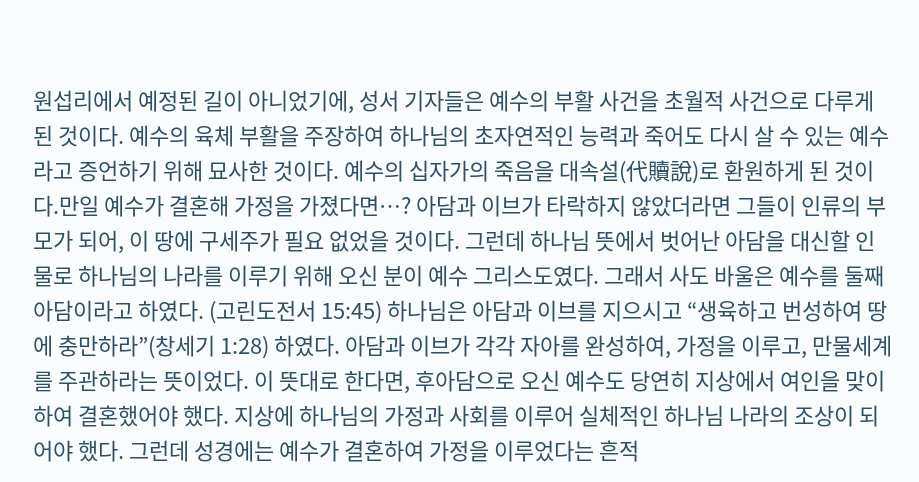원섭리에서 예정된 길이 아니었기에, 성서 기자들은 예수의 부활 사건을 초월적 사건으로 다루게 된 것이다. 예수의 육체 부활을 주장하여 하나님의 초자연적인 능력과 죽어도 다시 살 수 있는 예수라고 증언하기 위해 묘사한 것이다. 예수의 십자가의 죽음을 대속설(代贖說)로 환원하게 된 것이다.만일 예수가 결혼해 가정을 가졌다면…? 아담과 이브가 타락하지 않았더라면 그들이 인류의 부모가 되어, 이 땅에 구세주가 필요 없었을 것이다. 그런데 하나님 뜻에서 벗어난 아담을 대신할 인물로 하나님의 나라를 이루기 위해 오신 분이 예수 그리스도였다. 그래서 사도 바울은 예수를 둘째 아담이라고 하였다. (고린도전서 15:45) 하나님은 아담과 이브를 지으시고 “생육하고 번성하여 땅에 충만하라”(창세기 1:28) 하였다. 아담과 이브가 각각 자아를 완성하여, 가정을 이루고, 만물세계를 주관하라는 뜻이었다. 이 뜻대로 한다면, 후아담으로 오신 예수도 당연히 지상에서 여인을 맞이하여 결혼했어야 했다. 지상에 하나님의 가정과 사회를 이루어 실체적인 하나님 나라의 조상이 되어야 했다. 그런데 성경에는 예수가 결혼하여 가정을 이루었다는 흔적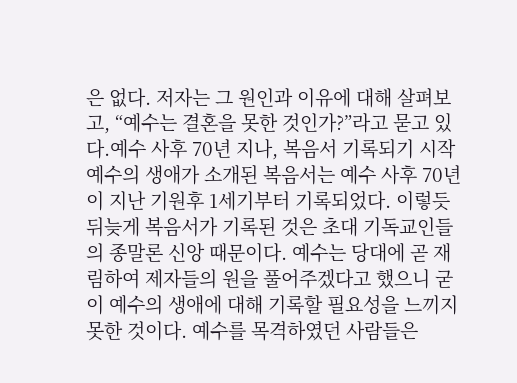은 없다. 저자는 그 원인과 이유에 대해 살펴보고, “예수는 결혼을 못한 것인가?”라고 묻고 있다.예수 사후 70년 지나, 복음서 기록되기 시작예수의 생애가 소개된 복음서는 예수 사후 70년이 지난 기원후 1세기부터 기록되었다. 이렇듯 뒤늦게 복음서가 기록된 것은 초대 기독교인들의 종말론 신앙 때문이다. 예수는 당대에 곧 재림하여 제자들의 원을 풀어주겠다고 했으니 굳이 예수의 생애에 대해 기록할 필요성을 느끼지 못한 것이다. 예수를 목격하였던 사람들은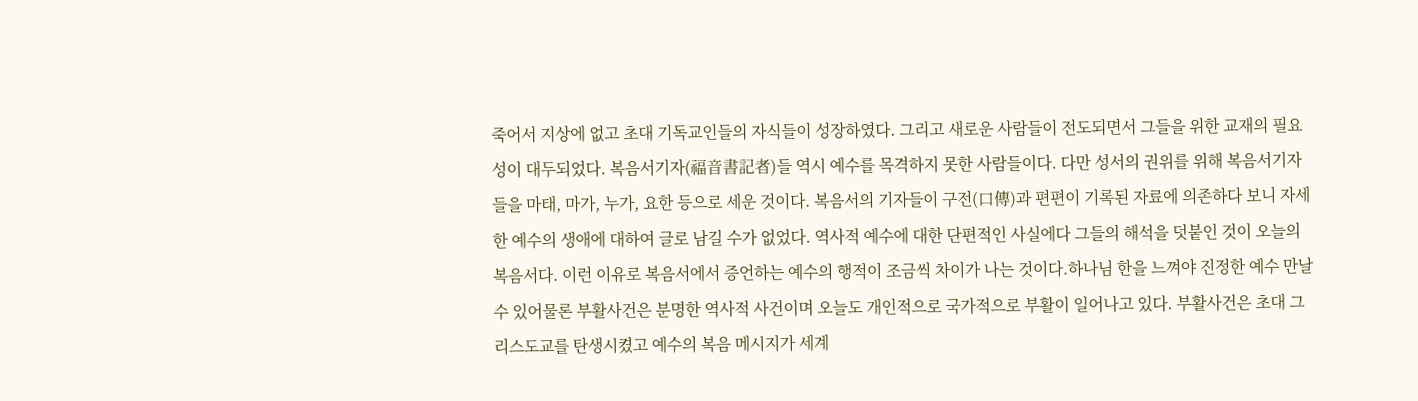죽어서 지상에 없고 초대 기독교인들의 자식들이 성장하였다. 그리고 새로운 사람들이 전도되면서 그들을 위한 교재의 필요성이 대두되었다. 복음서기자(福音書記者)들 역시 예수를 목격하지 못한 사람들이다. 다만 성서의 권위를 위해 복음서기자들을 마태, 마가, 누가, 요한 등으로 세운 것이다. 복음서의 기자들이 구전(口傳)과 편편이 기록된 자료에 의존하다 보니 자세한 예수의 생애에 대하여 글로 남길 수가 없었다. 역사적 예수에 대한 단편적인 사실에다 그들의 해석을 덧붙인 것이 오늘의 복음서다. 이런 이유로 복음서에서 증언하는 예수의 행적이 조금씩 차이가 나는 것이다.하나님 한을 느껴야 진정한 예수 만날 수 있어물론 부활사건은 분명한 역사적 사건이며 오늘도 개인적으로 국가적으로 부활이 일어나고 있다. 부활사건은 초대 그리스도교를 탄생시켰고 예수의 복음 메시지가 세계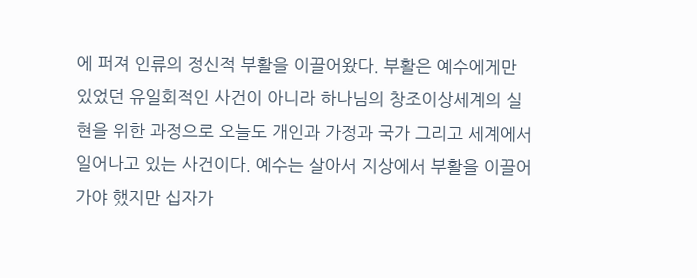에 퍼져 인류의 정신적 부활을 이끌어왔다. 부활은 예수에게만 있었던 유일회적인 사건이 아니라 하나님의 창조이상세계의 실현을 위한 과정으로 오늘도 개인과 가정과 국가 그리고 세계에서 일어나고 있는 사건이다. 예수는 살아서 지상에서 부활을 이끌어가야 했지만 십자가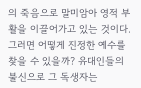의 죽음으로 말미암아 영적 부활을 이끌어가고 있는 것이다. 그러면 어떻게 진정한 예수를 찾을 수 있을까? 유대인들의 불신으로 그 독생자는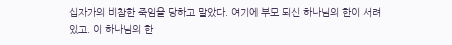십자가의 비참한 죽임을 당하고 말았다. 여기에 부모 되신 하나님의 한이 서려 있고. 이 하나님의 한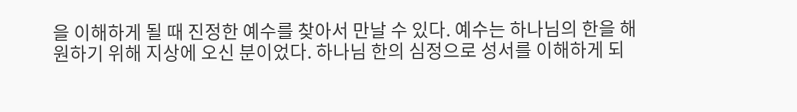을 이해하게 될 때 진정한 예수를 찾아서 만날 수 있다. 예수는 하나님의 한을 해원하기 위해 지상에 오신 분이었다. 하나님 한의 심정으로 성서를 이해하게 되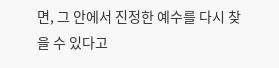면, 그 안에서 진정한 예수를 다시 찾을 수 있다고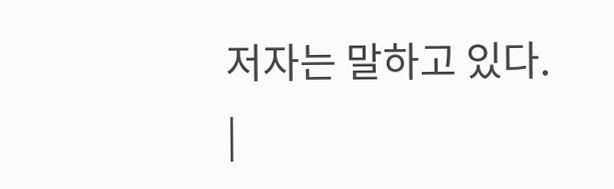저자는 말하고 있다.
|